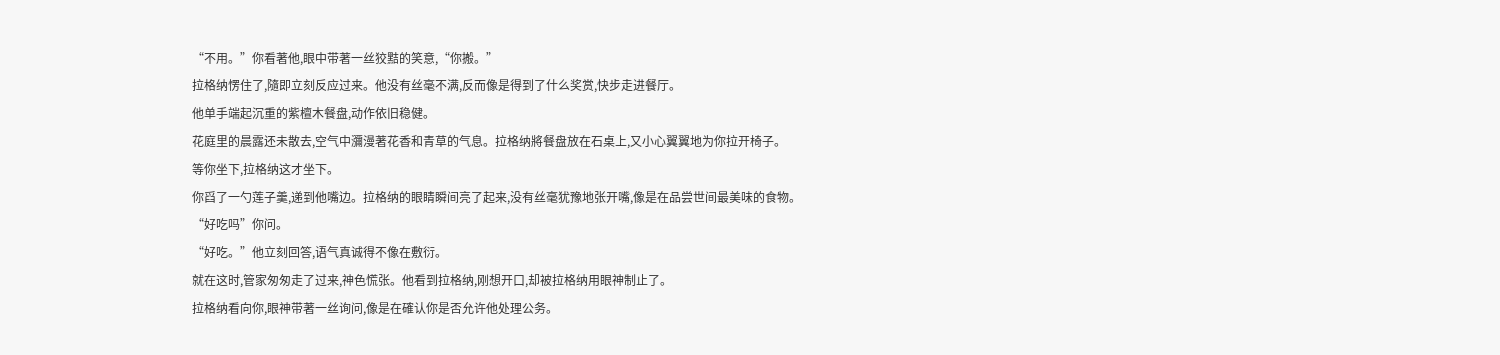“不用。”你看著他,眼中带著一丝狡黠的笑意,“你搬。”
拉格纳愣住了,隨即立刻反应过来。他没有丝毫不满,反而像是得到了什么奖赏,快步走进餐厅。
他单手端起沉重的紫檀木餐盘,动作依旧稳健。
花庭里的晨露还未散去,空气中瀰漫著花香和青草的气息。拉格纳將餐盘放在石桌上,又小心翼翼地为你拉开椅子。
等你坐下,拉格纳这才坐下。
你舀了一勺莲子羹,递到他嘴边。拉格纳的眼睛瞬间亮了起来,没有丝毫犹豫地张开嘴,像是在品尝世间最美味的食物。
“好吃吗”你问。
“好吃。”他立刻回答,语气真诚得不像在敷衍。
就在这时,管家匆匆走了过来,神色慌张。他看到拉格纳,刚想开口,却被拉格纳用眼神制止了。
拉格纳看向你,眼神带著一丝询问,像是在確认你是否允许他处理公务。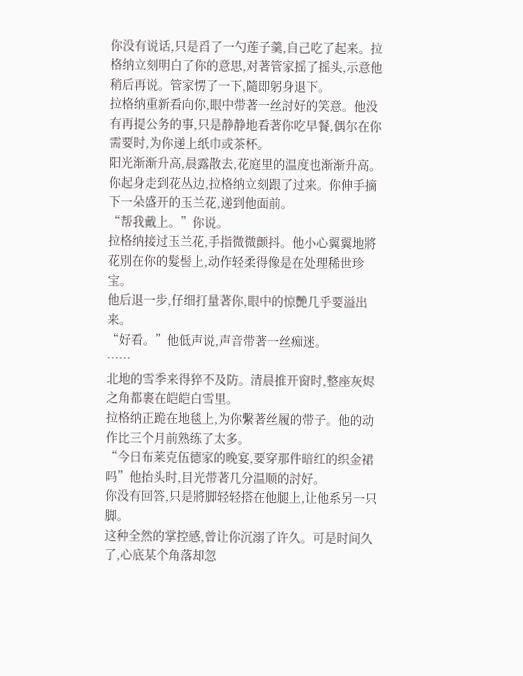你没有说话,只是舀了一勺莲子羹,自己吃了起来。拉格纳立刻明白了你的意思,对著管家摇了摇头,示意他稍后再说。管家愣了一下,隨即躬身退下。
拉格纳重新看向你,眼中带著一丝討好的笑意。他没有再提公务的事,只是静静地看著你吃早餐,偶尔在你需要时,为你递上纸巾或茶杯。
阳光渐渐升高,晨露散去,花庭里的温度也渐渐升高。你起身走到花丛边,拉格纳立刻跟了过来。你伸手摘下一朵盛开的玉兰花,递到他面前。
“帮我戴上。”你说。
拉格纳接过玉兰花,手指微微颤抖。他小心翼翼地將花別在你的髮髻上,动作轻柔得像是在处理稀世珍宝。
他后退一步,仔细打量著你,眼中的惊艷几乎要溢出来。
“好看。”他低声说,声音带著一丝痴迷。
……
北地的雪季来得猝不及防。清晨推开窗时,整座灰烬之角都裹在皑皑白雪里。
拉格纳正跪在地毯上,为你繫著丝履的带子。他的动作比三个月前熟练了太多。
“今日布莱克伍德家的晚宴,要穿那件暗红的织金裙吗”他抬头时,目光带著几分温顺的討好。
你没有回答,只是將脚轻轻搭在他腿上,让他系另一只脚。
这种全然的掌控感,曾让你沉溺了许久。可是时间久了,心底某个角落却忽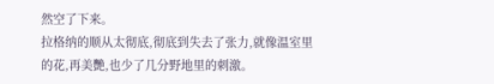然空了下来。
拉格纳的顺从太彻底,彻底到失去了张力,就像温室里的花,再美艷,也少了几分野地里的刺激。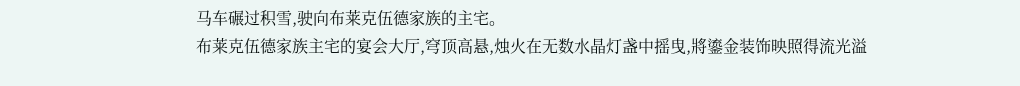马车碾过积雪,驶向布莱克伍德家族的主宅。
布莱克伍德家族主宅的宴会大厅,穹顶高悬,烛火在无数水晶灯盏中摇曳,將鎏金装饰映照得流光溢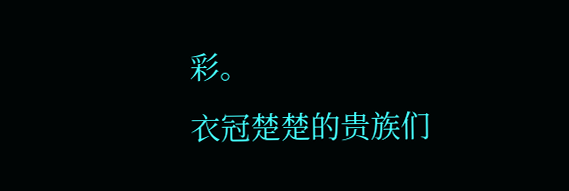彩。
衣冠楚楚的贵族们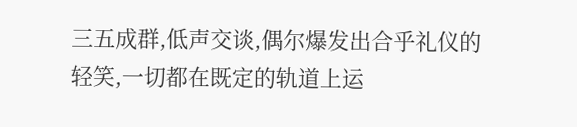三五成群,低声交谈,偶尔爆发出合乎礼仪的轻笑,一切都在既定的轨道上运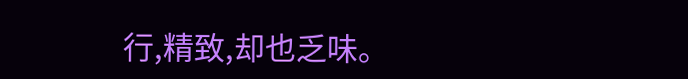行,精致,却也乏味。